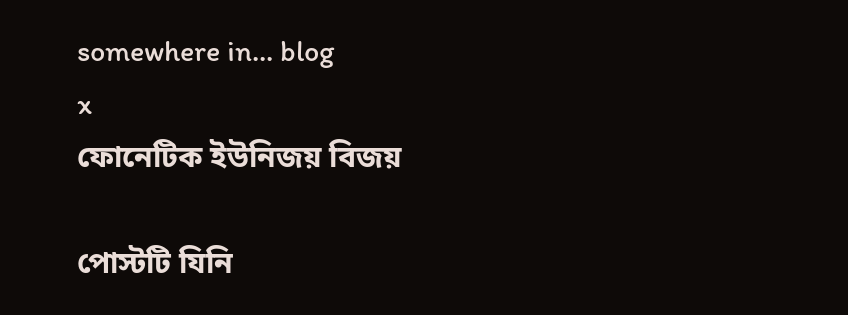somewhere in... blog
x
ফোনেটিক ইউনিজয় বিজয়

পোস্টটি যিনি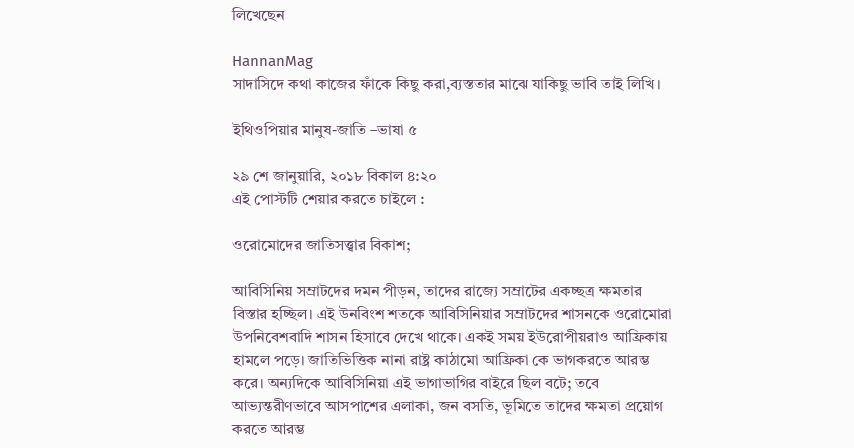লিখেছেন

HannanMag
সাদাসিদে কথা কাজের ফাঁকে কিছু করা,ব্যস্ততার মাঝে যাকিছু ভাবি তাই লিখি।

ইথিওপিয়ার মানুষ-জাতি –ভাষা ৫

২৯ শে জানুয়ারি, ২০১৮ বিকাল ৪:২০
এই পোস্টটি শেয়ার করতে চাইলে :

ওরোমোদের জাতিসত্ত্বার বিকাশ;

আবিসিনিয় সম্রাটদের দমন পীড়ন, তাদের রাজ্যে সম্রাটের একচ্ছত্র ক্ষমতার বিস্তার হচ্ছিল। এই উনবিংশ শতকে আবিসিনিয়ার সম্রাটদের শাসনকে ওরোমোরা উপনিবেশবাদি শাসন হিসাবে দেখে থাকে। একই সময় ইউরোপীয়রাও আফ্রিকায় হামলে পড়ে। জাতিভিত্তিক নানা রাষ্ট্র কাঠামো আফ্রিকা কে ভাগকরতে আরম্ভ করে। অন্যদিকে আবিসিনিয়া এই ভাগাভাগির বাইরে ছিল বটে; তবে আভ্যন্তরীণভাবে আসপাশের এলাকা, জন বসতি, ভূমিতে তাদের ক্ষমতা প্রয়োগ করতে আরম্ভ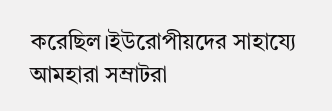করেছিল।ইউরোপীয়দের সাহায্যে আমহারা সম্রাটরা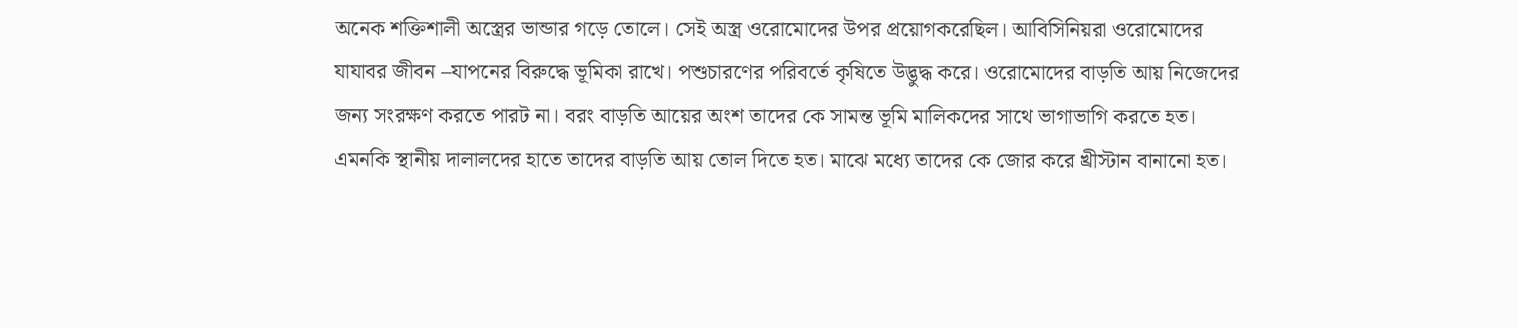অনেক শক্তিশালী অস্ত্রের ভান্ডার গড়ে তোলে। সেই অস্ত্র ওরোমোদের উপর প্রয়োগকরেছিল। আবিসিনিয়রা ওরোমোদের যাযাবর জীবন –যাপনের বিরুদ্ধে ভূমিকা রাখে। পশুচারণের পরিবর্তে কৃষিতে উদ্ভুদ্ধ করে। ওরোমোদের বাড়তি আয় নিজেদের জন্য সংরক্ষণ করতে পারট না। বরং বাড়তি আয়ের অংশ তাদের কে সামন্ত ভূমি মালিকদের সাথে ভাগাভাগি করতে হত। এমনকি স্থানীয় দালালদের হাতে তাদের বাড়তি আয় তোল দিতে হত। মাঝে মধ্যে তাদের কে জোর করে খ্রীস্টান বানানো হত।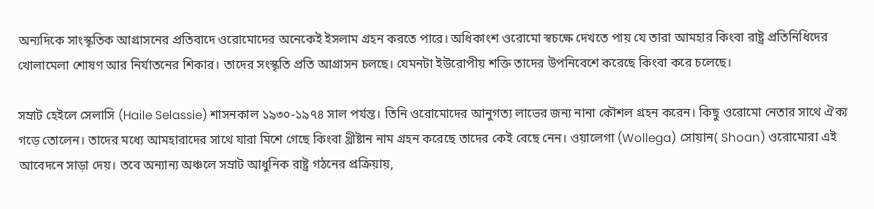অন্যদিকে সাংস্কৃতিক আগ্রাসনের প্রতিবাদে ওরোমোদের অনেকেই ইসলাম গ্রহন করতে পারে। অধিকাংশ ওরোমো স্বচক্ষে দেখতে পায় যে তারা আমহার কিংবা রাষ্ট্র প্রতিনিধিদের খোলামেলা শোষণ আর নির্যাতনের শিকার। তাদের সংস্কৃতি প্রতি আগ্রাসন চলছে। যেমনটা ইউরোপীয় শক্তি তাদের উপনিবেশে করেছে কিংবা করে চলেছে।

সম্রাট হেইলে সেলাসি (Haile Selassie) শাসনকাল ১৯৩০-১৯৭৪ সাল পর্যন্ত। তিনি ওরোমোদের আনুগত্য লাভের জন্য নানা কৌশল গ্রহন করেন। কিছু ওরোমো নেতার সাথে ঐক্য গড়ে তোলেন। তাদের মধ্যে আমহারাদের সাথে যারা মিশে গেছে কিংবা খ্রীষ্টান নাম গ্রহন করেছে তাদের কেই বেছে নেন। ওয়ালেগা (Wollega) সোয়ান( Shoan) ওরোমোরা এই আবেদনে সাড়া দেয়। তবে অন্যান্য অঞ্চলে সম্রাট আধুনিক রাষ্ট্র গঠনের প্রক্রিয়ায়,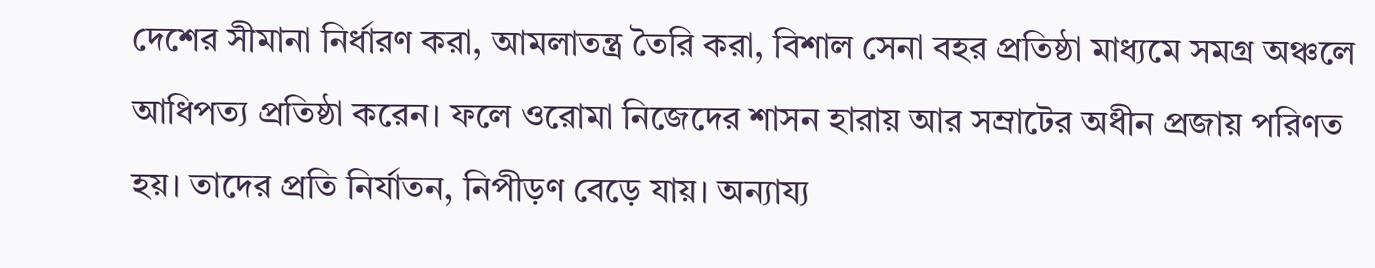দেশের সীমানা নির্ধারণ করা, আমলাতন্ত্র তৈরি করা, বিশাল সেনা বহর প্রতিষ্ঠা মাধ্যমে সমগ্র অঞ্চলে আধিপত্য প্রতিষ্ঠা করেন। ফলে ওরোমা নিজেদের শাসন হারায় আর সম্রাটের অধীন প্রজায় পরিণত হয়। তাদের প্রতি নির্যাতন, নিপীড়ণ বেড়ে যায়। অন্যায্য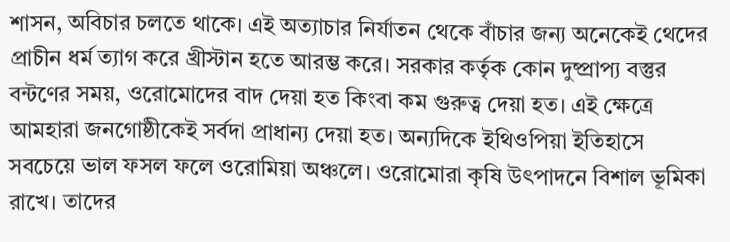শাসন, অবিচার চলতে থাকে। এই অত্যাচার নির্যাতন থেকে বাঁচার জন্য অনেকেই থেদের প্রাচীন ধর্ম ত্যাগ করে খ্রীস্টান হতে আরম্ভ করে। সরকার কর্তৃক কোন দুষ্প্রাপ্য বস্তুর বন্টণের সময়, ওরোমোদের বাদ দেয়া হত কিংবা কম গুরুত্ব দেয়া হত। এই ক্ষেত্রে আমহারা জনগোষ্ঠীকেই সর্বদা প্রাধান্য দেয়া হত। অন্যদিকে ইথিওপিয়া ইতিহাসে সবচেয়ে ভাল ফসল ফলে ওরোমিয়া অঞ্চলে। ওরোমোরা কৃষি উৎপাদনে বিশাল ভূমিকা রাখে। তাদের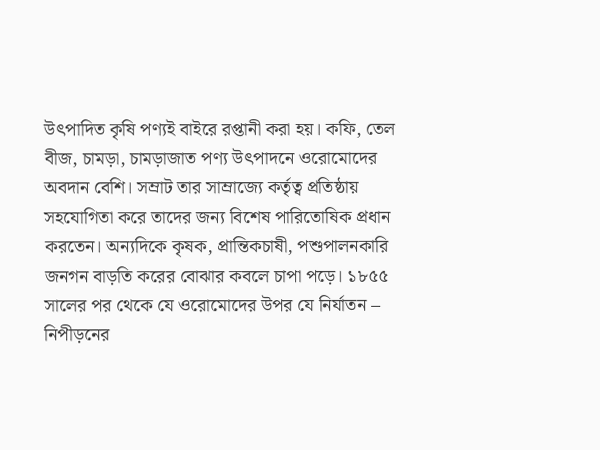উৎপাদিত কৃষি পণ্যই বাইরে রপ্তানী করা হয়। কফি, তেল বীজ, চামড়া, চামড়াজাত পণ্য উৎপাদনে ওরোমোদের অবদান বেশি। সম্রাট তার সাম্রাজ্যে কর্তৃত্ব প্রতিষ্ঠায় সহযোগিতা করে তাদের জন্য বিশেষ পারিতোষিক প্রধান করতেন। অন্যদিকে কৃষক, প্রান্তিকচাষী, পশুপালনকারি জনগন বাড়তি করের বোঝার কবলে চাপা পড়ে। ১৮৫৫ সালের পর থেকে যে ওরোমোদের উপর যে নির্যাতন – নিপীড়নের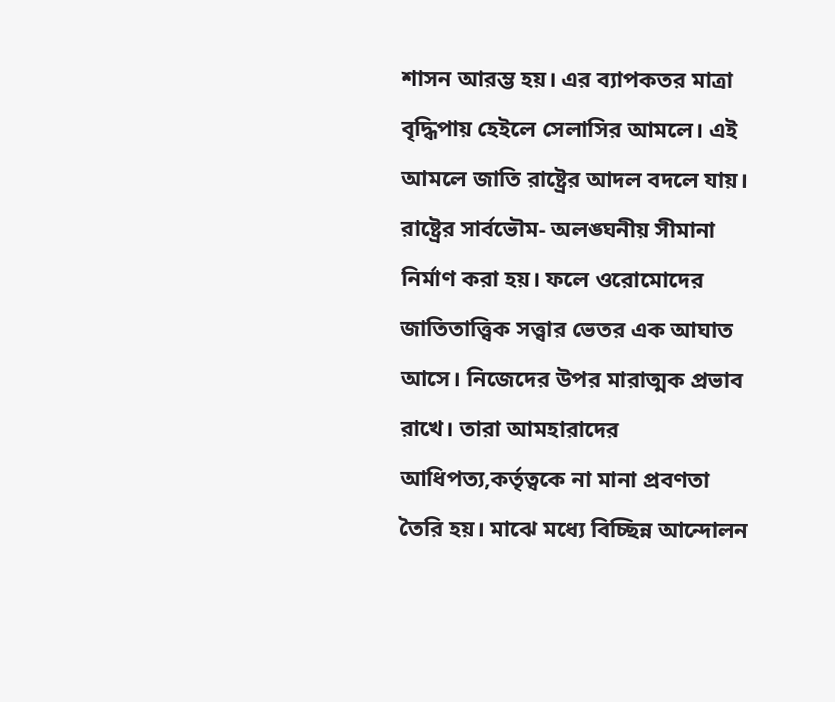শাসন আরম্ভ হয়। এর ব্যাপকতর মাত্রা বৃদ্ধিপায় হেইলে সেলাসির আমলে। এই আমলে জাতি রাষ্ট্রের আদল বদলে যায়। রাষ্ট্রের সার্বভৌম- অলঙ্ঘনীয় সীমানা নির্মাণ করা হয়। ফলে ওরোমোদের জাতিতাত্ত্বিক সত্ত্বার ভেতর এক আঘাত আসে। নিজেদের উপর মারাত্মক প্রভাব রাখে। তারা আমহারাদের আধিপত্য,কর্তৃত্বকে না মানা প্রবণতা তৈরি হয়। মাঝে মধ্যে বিচ্ছিন্ন আন্দোলন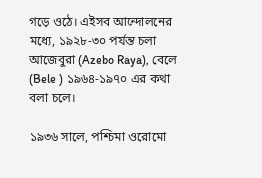গড়ে ওঠে। এইসব আন্দোলনের মধ্যে, ১৯২৮-৩০ পর্যন্ত চলা আজেবুরা (Azebo Raya), বেলে (Bele ) ১৯৬৪-১৯৭০ এর কথা বলা চলে।

১৯৩৬ সালে, পশ্চিমা ওরোমো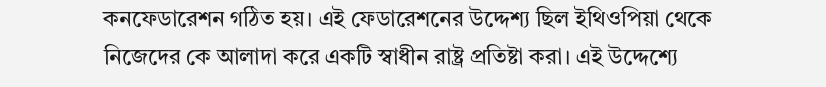কনফেডারেশন গঠিত হয়। এই ফেডারেশনের উদ্দেশ্য ছিল ইথিওপিয়া থেকে নিজেদের কে আলাদা করে একটি স্বাধীন রাষ্ট্র প্রতিষ্টা করা। এই উদ্দেশ্যে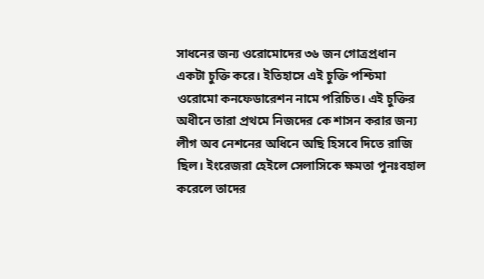সাধনের জন্য ওরোমোদের ৩৬ জন গোত্রপ্রধান একটা চুক্তি করে। ইতিহাসে এই চুক্তি পশ্চিমা ওরোমো কনফেডারেশন নামে পরিচিত। এই চুক্তির অধীনে তারা প্রথমে নিজদের কে শাসন করার জন্য লীগ অব নেশনের অধিনে অছি হিসবে দিতে রাজি ছিল। ইংরেজরা হেইলে সেলাসিকে ক্ষমতা পুনঃবহাল করেলে তাদের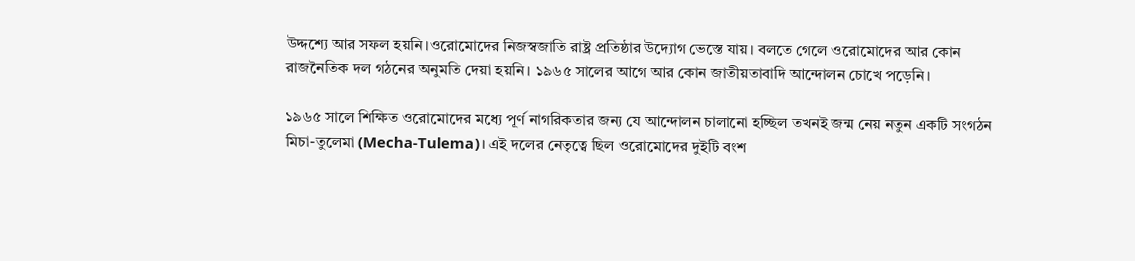উদ্দশ্যে আর সফল হয়নি।ওরোমোদের নিজস্বজাতি রাষ্ট্র প্রতিষ্ঠার উদ্যোগ ভেস্তে যায়। বলতে গেলে ওরোমোদের আর কোন রাজনৈতিক দল গঠনের অনুমতি দেয়া হয়নি। ১৯৬৫ সালের আগে আর কোন জাতীয়তাবাদি আন্দোলন চোখে পড়েনি।

১৯৬৫ সালে শিক্ষিত ওরোমোদের মধ্যে পূর্ণ নাগরিকতার জন্য যে আন্দোলন চালানো হচ্ছিল তখনই জন্ম নেয় নতুন একটি সংগঠন মিচা-তুলেমা (Mecha-Tulema)। এই দলের নেতৃত্বে ছিল ওরোমোদের দুইটি বংশ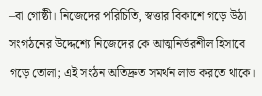–বা গোষ্ঠী। নিজেদের পরিচিতি, স্বত্তার বিকাশে গড়ে উঠা সংগঠনের উদ্দেশ্যে নিজেদের কে আত্মনির্ভরশীল হিসাবে গড়ে তোলা; এই সংঠন অতিদ্রুত সমর্থন লাভ করতে থাকে।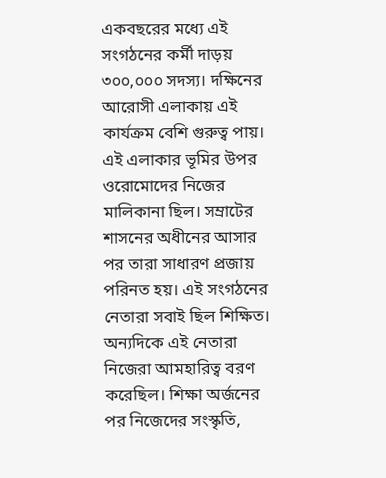একবছরের মধ্যে এই সংগঠনের কর্মী দাড়য় ৩০০,০০০ সদস্য। দক্ষিনের আরোসী এলাকায় এই কার্যক্রম বেশি গুরুত্ব পায়। এই এলাকার ভূমির উপর ওরোমোদের নিজের মালিকানা ছিল। সম্রাটের শাসনের অধীনের আসার পর তারা সাধারণ প্রজায় পরিনত হয়। এই সংগঠনের নেতারা সবাই ছিল শিক্ষিত। অন্যদিকে এই নেতারা নিজেরা আমহারিত্ব বরণ করেছিল। শিক্ষা অর্জনের পর নিজেদের সংস্কৃতি,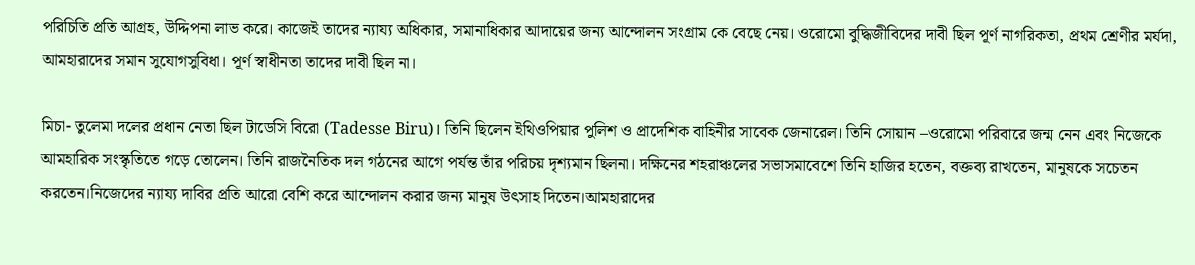পরিচিতি প্রতি আগ্রহ, উদ্দিপনা লাভ করে। কাজেই তাদের ন্যায্য অধিকার, সমানাধিকার আদায়ের জন্য আন্দোলন সংগ্রাম কে বেছে নেয়। ওরোমো বুদ্ধিজীবিদের দাবী ছিল পূর্ণ নাগরিকতা, প্রথম শ্রেণীর মর্যদা, আমহারাদের সমান সুযোগসুবিধা। পূর্ণ স্বাধীনতা তাদের দাবী ছিল না।

মিচা- তুলেমা দলের প্রধান নেতা ছিল টাডেসি বিরো (Tadesse Biru)। তিনি ছিলেন ইথিওপিয়ার পুলিশ ও প্রাদেশিক বাহিনীর সাবেক জেনারেল। তিনি সোয়ান –ওরোমো পরিবারে জন্ম নেন এবং নিজেকে আমহারিক সংস্কৃতিতে গড়ে তোলেন। তিনি রাজনৈতিক দল গঠনের আগে পর্যন্ত তাঁর পরিচয় দৃশ্যমান ছিলনা। দক্ষিনের শহরাঞ্চলের সভাসমাবেশে তিনি হাজির হতেন, বক্তব্য রাখতেন, মানুষকে সচেতন করতেন।নিজেদের ন্যায্য দাবির প্রতি আরো বেশি করে আন্দোলন করার জন্য মানুষ উৎসাহ দিতেন।আমহারাদের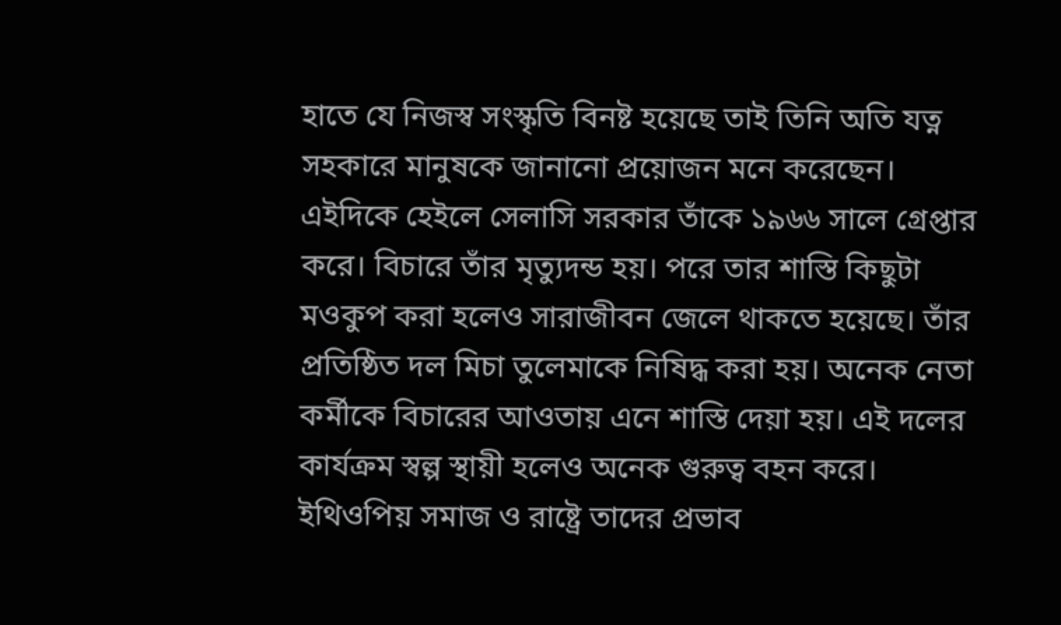হাতে যে নিজস্ব সংস্কৃতি বিনষ্ট হয়েছে তাই তিনি অতি যত্ন সহকারে মানুষকে জানানো প্রয়োজন মনে করেছেন। এইদিকে হেইলে সেলাসি সরকার তাঁকে ১৯৬৬ সালে গ্রেপ্তার করে। বিচারে তাঁর মৃত্যুদন্ড হয়। পরে তার শাস্তি কিছুটা মওকুপ করা হলেও সারাজীবন জেলে থাকতে হয়েছে। তাঁর প্রতিষ্ঠিত দল মিচা তুলেমাকে নিষিদ্ধ করা হয়। অনেক নেতা কর্মীকে বিচারের আওতায় এনে শাস্তি দেয়া হয়। এই দলের কার্যক্রম স্বল্প স্থায়ী হলেও অনেক গুরুত্ব বহন করে। ইথিওপিয় সমাজ ও রাষ্ট্রে তাদের প্রভাব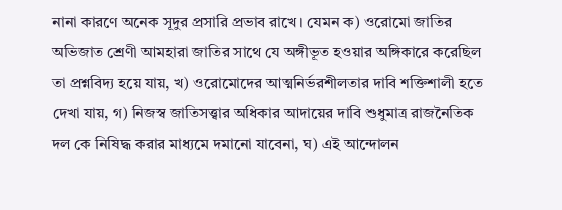নানা কারণে অনেক সূদুর প্রসারি প্রভাব রাখে। যেমন ক) ওরোমো জাতির অভিজাত শ্রেণী আমহারা জাতির সাথে যে অঙ্গীভূত হওয়ার অঙ্গিকারে করেছিল তা প্রশ্নবিদ্য হয়ে যায়, খ) ওরোমোদের আত্মনির্ভরশীলতার দাবি শক্তিশালী হতে দেখা যায়, গ) নিজস্ব জাতিসত্ত্বার অধিকার আদায়ের দাবি শুধুমাত্র রাজনৈতিক দল কে নিষিদ্ধ করার মাধ্যমে দমানো যাবেনা, ঘ) এই আন্দোলন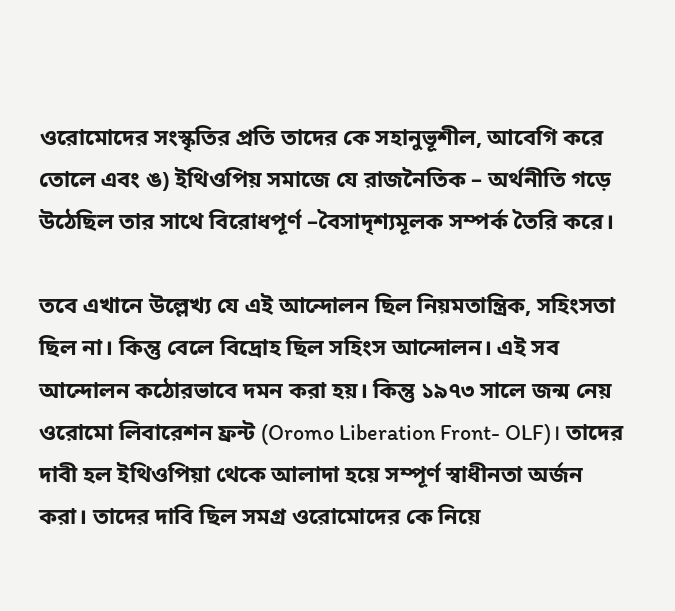ওরোমোদের সংস্কৃতির প্রতি তাদের কে সহানুভূশীল, আবেগি করে তোলে এবং ঙ) ইথিওপিয় সমাজে যে রাজনৈতিক – অর্থনীতি গড়ে উঠেছিল তার সাথে বিরোধপূর্ণ –বৈসাদৃশ্যমূলক সম্পর্ক তৈরি করে।

তবে এখানে উল্লেখ্য যে এই আন্দোলন ছিল নিয়মতান্ত্রিক, সহিংসতা ছিল না। কিন্তু বেলে বিদ্রোহ ছিল সহিংস আন্দোলন। এই সব আন্দোলন কঠোরভাবে দমন করা হয়। কিন্তু ১৯৭৩ সালে জন্ম নেয় ওরোমো লিবারেশন ফ্রন্ট (Oromo Liberation Front- OLF)। তাদের দাবী হল ইথিওপিয়া থেকে আলাদা হয়ে সম্পূর্ণ স্বাধীনতা অর্জন করা। তাদের দাবি ছিল সমগ্র ওরোমোদের কে নিয়ে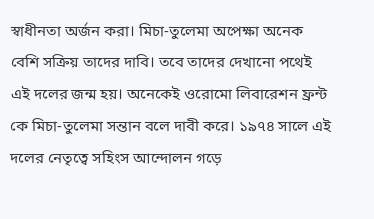স্বাধীনতা অর্জন করা। মিচা-তুলেমা অপেক্ষা অনেক বেশি সক্রিয় তাদের দাবি। তবে তাদের দেখানো পথেই এই দলের জন্ম হয়। অনেকেই ওরোমো লিবারেশন ফ্রন্ট কে মিচা-তুলেমা সন্তান বলে দাবী করে। ১৯৭৪ সালে এই দলের নেতৃত্বে সহিংস আন্দোলন গড়ে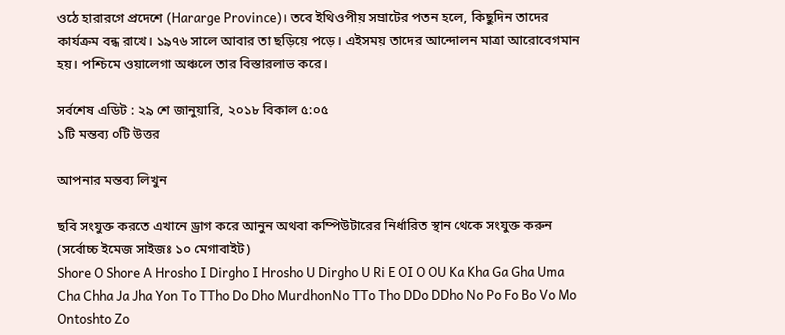ওঠে হারারগে প্রদেশে (Hararge Province)। তবে ইথিওপীয় সম্রাটের পতন হলে, কিছুদিন তাদের কার্যক্রম বন্ধ রাখে। ১৯৭৬ সালে আবার তা ছড়িয়ে পড়ে। এইসময় তাদের আন্দোলন মাত্রা আরোবেগমান হয়। পশ্চিমে ওয়ালেগা অঞ্চলে তার বিস্তারলাভ করে।

সর্বশেষ এডিট : ২৯ শে জানুয়ারি, ২০১৮ বিকাল ৫:০৫
১টি মন্তব্য ০টি উত্তর

আপনার মন্তব্য লিখুন

ছবি সংযুক্ত করতে এখানে ড্রাগ করে আনুন অথবা কম্পিউটারের নির্ধারিত স্থান থেকে সংযুক্ত করুন (সর্বোচ্চ ইমেজ সাইজঃ ১০ মেগাবাইট)
Shore O Shore A Hrosho I Dirgho I Hrosho U Dirgho U Ri E OI O OU Ka Kha Ga Gha Uma Cha Chha Ja Jha Yon To TTho Do Dho MurdhonNo TTo Tho DDo DDho No Po Fo Bo Vo Mo Ontoshto Zo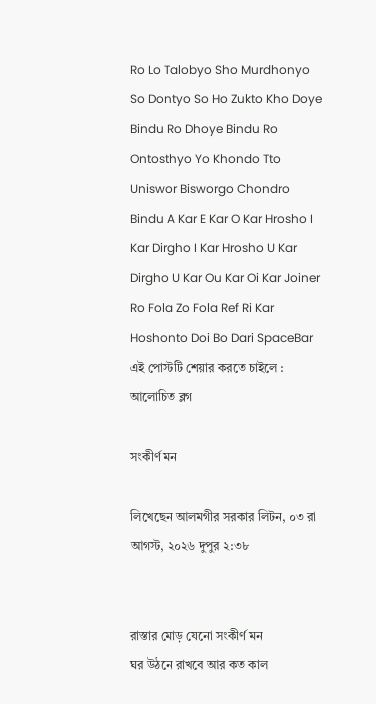Ro Lo Talobyo Sho Murdhonyo So Dontyo So Ho Zukto Kho Doye Bindu Ro Dhoye Bindu Ro Ontosthyo Yo Khondo Tto Uniswor Bisworgo Chondro Bindu A Kar E Kar O Kar Hrosho I Kar Dirgho I Kar Hrosho U Kar Dirgho U Kar Ou Kar Oi Kar Joiner Ro Fola Zo Fola Ref Ri Kar Hoshonto Doi Bo Dari SpaceBar
এই পোস্টটি শেয়ার করতে চাইলে :
আলোচিত ব্লগ

সংকীর্ণ মন

লিখেছেন আলমগীর সরকার লিটন, ০৩ রা আগস্ট, ২০২৬ দুপুর ২:৩৮


রাস্তার মোড় যেনো সংকীর্ণ মন
ঘর উঠনে রাখবে আর কত কাল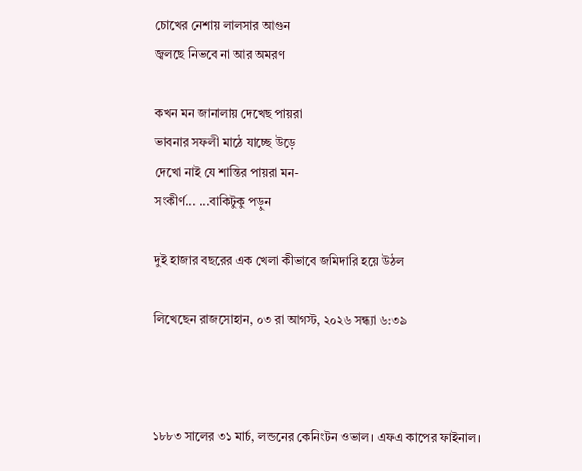চোখের নেশায় লালসার আগুন
জ্বলছে নিভবে না আর অমরণ

কখন মন জানালায় দেখেছ পায়রা
ভাবনার সফলী মাঠে যাচ্ছে উড়ে
দেখো নাই যে শান্তির পায়রা মন-
সংকীর্ণ... ...বাকিটুকু পড়ুন

দুই হাজার বছরের এক খেলা কীভাবে জমিদারি হয়ে উঠল

লিখেছেন রাজসোহান, ০৩ রা আগস্ট, ২০২৬ সন্ধ্যা ৬:৩৯



১৮৮৩ সালের ৩১ মার্চ, লন্ডনের কেনিংটন ওভাল। এফএ কাপের ফাইনাল।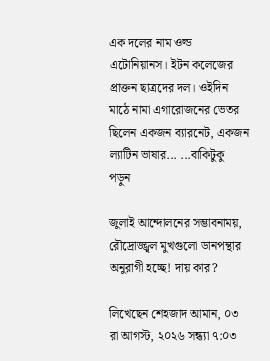এক দলের নাম ওল্ড এটোনিয়ানস। ইটন কলেজের প্রাক্তন ছাত্রদের দল। ওইদিন মাঠে নামা এগারোজনের ভেতর ছিলেন একজন ব্যারনেট, একজন ল্যাটিন ভাষার... ...বাকিটুকু পড়ুন

জুলাই আন্দোলনের সম্ভাবনাময়, রৌদ্রোজ্জ্বল মুখগুলো ডানপন্থার অনুরাগী হচ্ছে! দায় কার?

লিখেছেন শেহজাদ আমান, ০৩ রা আগস্ট, ২০২৬ সন্ধ্যা ৭:০৩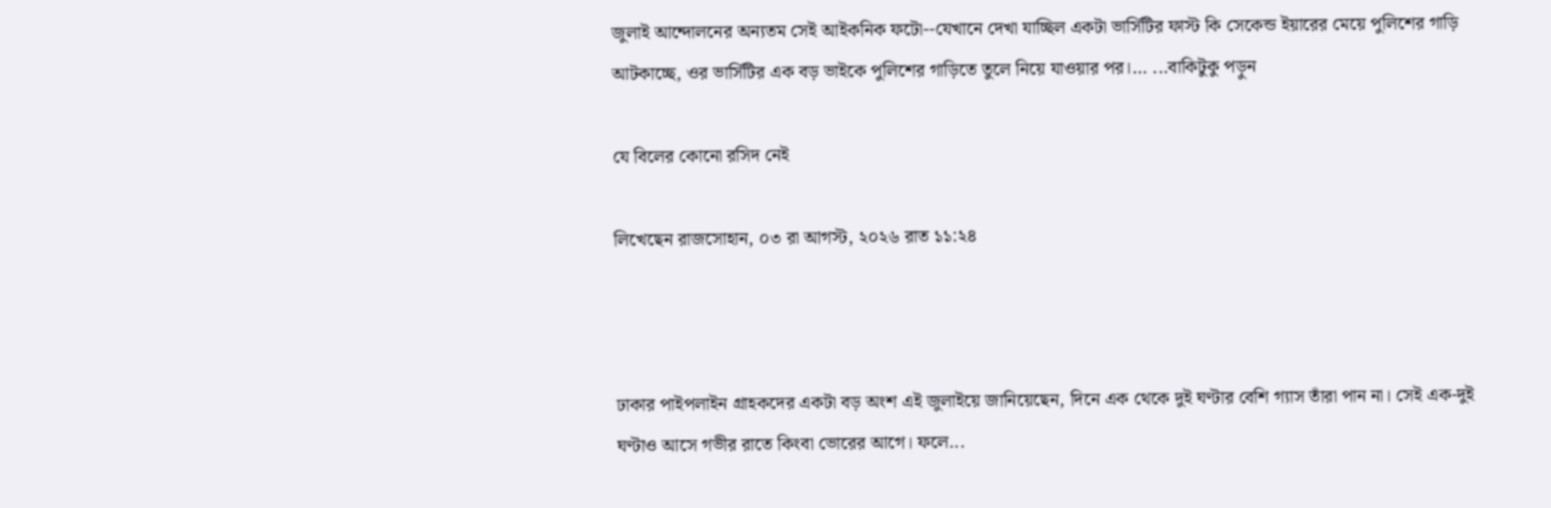জুলাই আন্দোলনের অন্যতম সেই আইকনিক ফটো--যেখানে দেখা যাচ্ছিল একটা ভার্সিটির ফাস্ট কি সেকেন্ড ইয়ারের মেয়ে পুলিশের গাড়ি আটকাচ্ছে, ওর ভার্সিটির এক বড় ভাইকে পুলিশের গাড়িতে তুলে নিয়ে যাওয়ার পর।... ...বাকিটুকু পড়ুন

যে বিলের কোনো রসিদ নেই

লিখেছেন রাজসোহান, ০৩ রা আগস্ট, ২০২৬ রাত ১১:২৪



ঢাকার পাইপলাইন গ্রাহকদের একটা বড় অংশ এই জুলাইয়ে জানিয়েছেন, দিনে এক থেকে দুই ঘণ্টার বেশি গ্যাস তাঁরা পান না। সেই এক-দুই ঘণ্টাও আসে গভীর রাতে কিংবা ভোরের আগে। ফলে...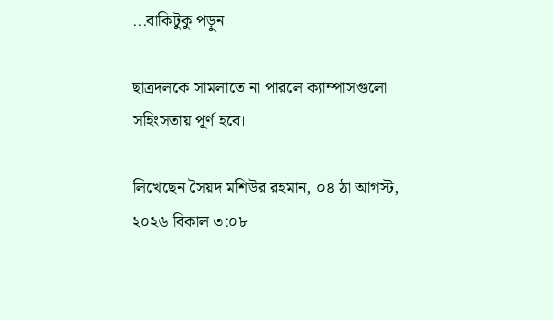...বাকিটুকু পড়ুন

ছাত্রদলকে সামলাতে না পারলে ক্যাম্পাসগুলো সহিংসতায় পূর্ণ হবে।

লিখেছেন সৈয়দ মশিউর রহমান, ০৪ ঠা আগস্ট, ২০২৬ বিকাল ৩:০৮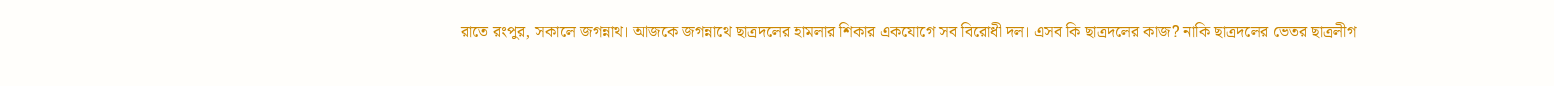রাতে রংপুর, সকালে জগন্নাথ। আজকে জগন্নাথে ছাত্রদলের হামলার শিকার একযোগে সব বিরোধী দল। এসব কি ছাত্রদলের কাজ? নাকি ছাত্রদলের ভেতর ছাত্রলীগ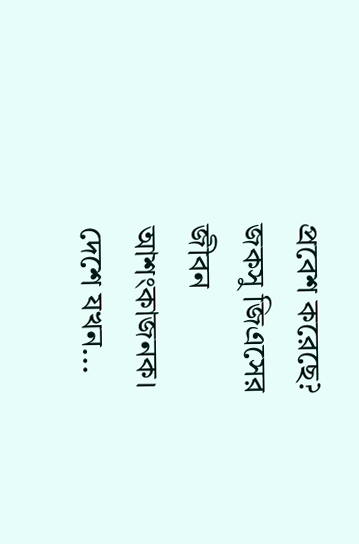প্রবেশ করেছে? জকসু জিএসের জীবন আশংকাজনক। দেশে যখন...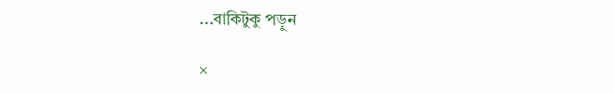...বাকিটুকু পড়ুন

×